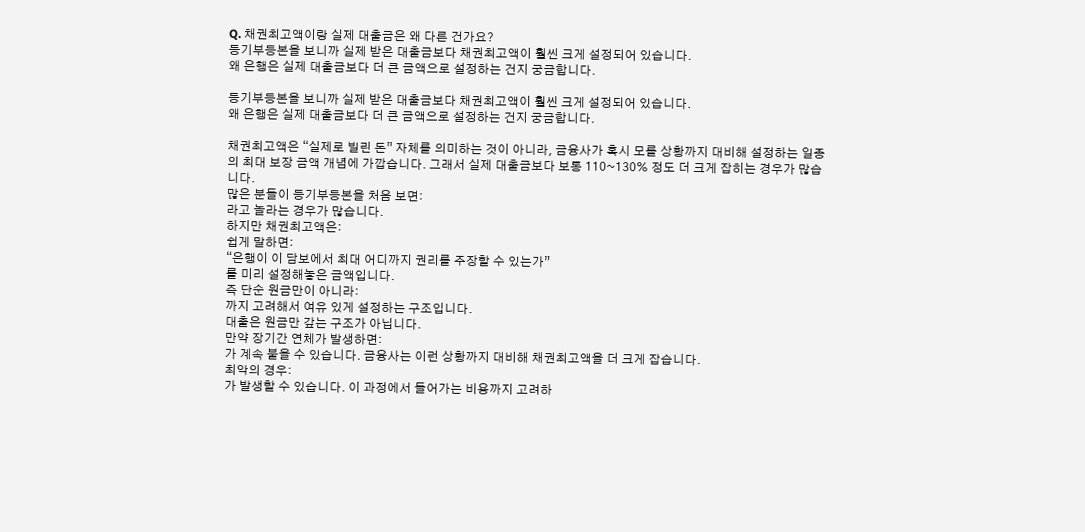Q. 채권최고액이랑 실제 대출금은 왜 다른 건가요?
등기부등본을 보니까 실제 받은 대출금보다 채권최고액이 훨씬 크게 설정되어 있습니다.
왜 은행은 실제 대출금보다 더 큰 금액으로 설정하는 건지 궁금합니다.

등기부등본을 보니까 실제 받은 대출금보다 채권최고액이 훨씬 크게 설정되어 있습니다.
왜 은행은 실제 대출금보다 더 큰 금액으로 설정하는 건지 궁금합니다.

채권최고액은 “실제로 빌린 돈” 자체를 의미하는 것이 아니라, 금융사가 혹시 모를 상황까지 대비해 설정하는 일종의 최대 보장 금액 개념에 가깝습니다. 그래서 실제 대출금보다 보통 110~130% 정도 더 크게 잡히는 경우가 많습니다.
많은 분들이 등기부등본을 처음 보면:
라고 놀라는 경우가 많습니다.
하지만 채권최고액은:
쉽게 말하면:
“은행이 이 담보에서 최대 어디까지 권리를 주장할 수 있는가”
를 미리 설정해놓은 금액입니다.
즉 단순 원금만이 아니라:
까지 고려해서 여유 있게 설정하는 구조입니다.
대출은 원금만 갚는 구조가 아닙니다.
만약 장기간 연체가 발생하면:
가 계속 붙을 수 있습니다. 금융사는 이런 상황까지 대비해 채권최고액을 더 크게 잡습니다.
최악의 경우:
가 발생할 수 있습니다. 이 과정에서 들어가는 비용까지 고려하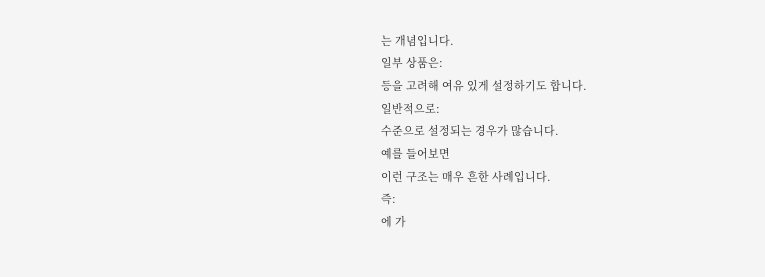는 개념입니다.
일부 상품은:
등을 고려해 여유 있게 설정하기도 합니다.
일반적으로:
수준으로 설정되는 경우가 많습니다.
예를 들어보면
이런 구조는 매우 흔한 사례입니다.
즉:
에 가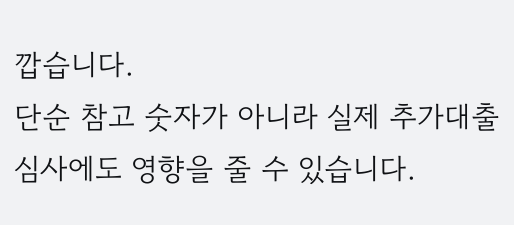깝습니다.
단순 참고 숫자가 아니라 실제 추가대출 심사에도 영향을 줄 수 있습니다.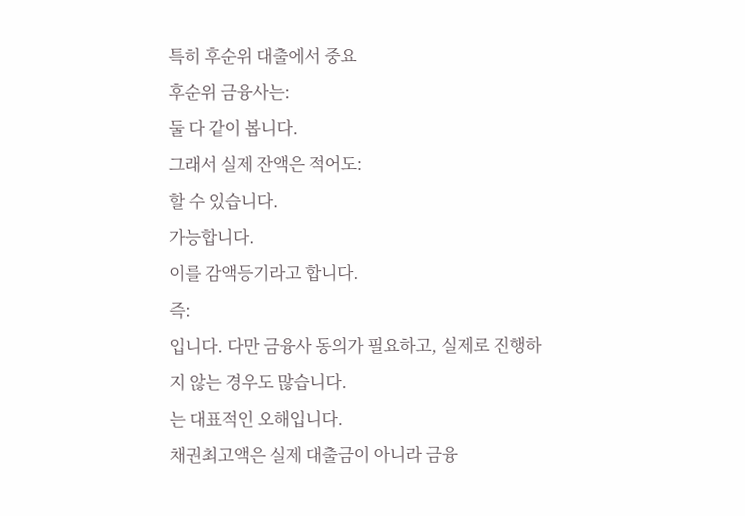특히 후순위 대출에서 중요
후순위 금융사는:
둘 다 같이 봅니다.
그래서 실제 잔액은 적어도:
할 수 있습니다.
가능합니다.
이를 감액등기라고 합니다.
즉:
입니다. 다만 금융사 동의가 필요하고, 실제로 진행하지 않는 경우도 많습니다.
는 대표적인 오해입니다.
채권최고액은 실제 대출금이 아니라 금융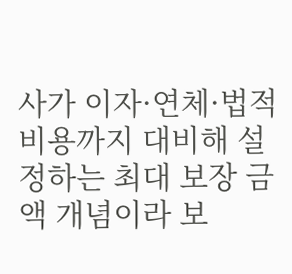사가 이자·연체·법적 비용까지 대비해 설정하는 최대 보장 금액 개념이라 보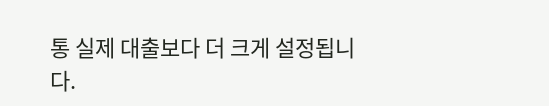통 실제 대출보다 더 크게 설정됩니다.